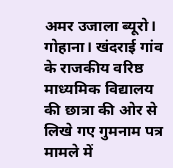अमर उजाला ब्यूरो।
गोहाना। खंदराई गांव के राजकीय वरिष्ठ माध्यमिक विद्यालय की छात्रा की ओर से लिखे गए गुमनाम पत्र मामले में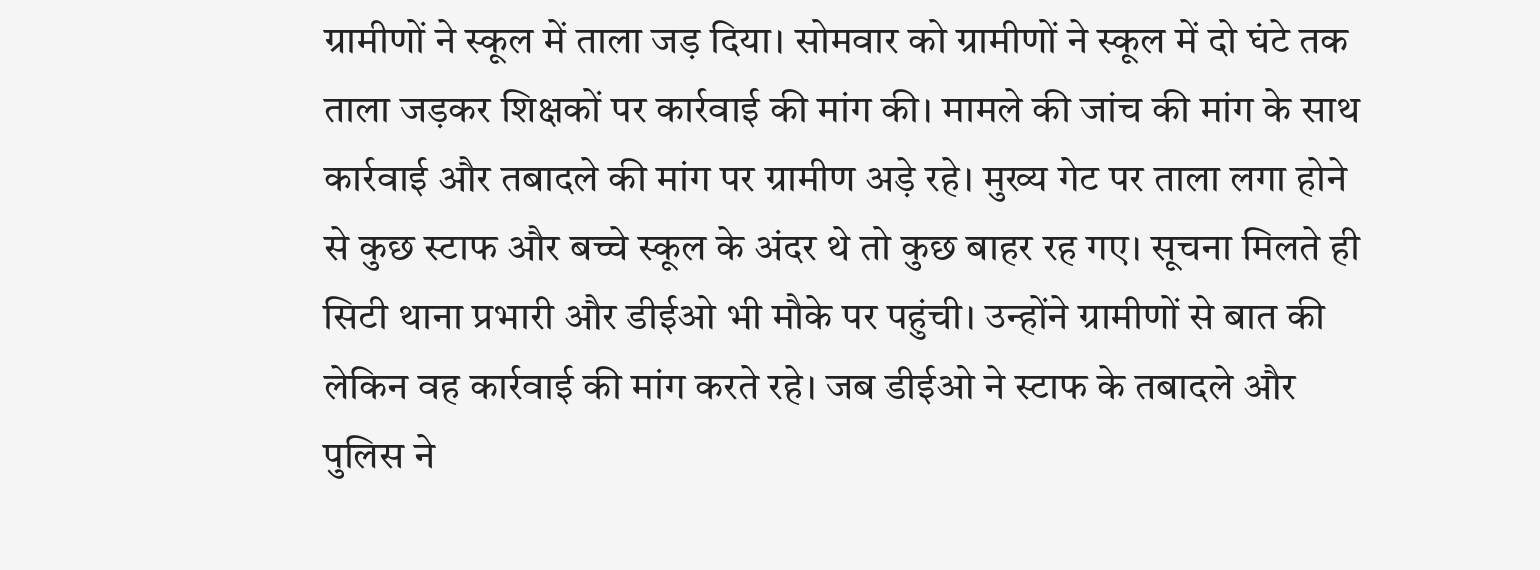ग्रामीणों ने स्कूल में ताला जड़ दिया। सोमवार को ग्रामीणों ने स्कूल में दो घंटे तक ताला जड़कर शिक्षकों पर कार्रवाई की मांग की। मामले की जांच की मांग के साथ कार्रवाई और तबादले की मांग पर ग्रामीण अड़े रहे। मुख्य गेट पर ताला लगा होने से कुछ स्टाफ और बच्चे स्कूल के अंदर थे तो कुछ बाहर रह गए। सूचना मिलते ही सिटी थाना प्रभारी और डीईओ भी मौके पर पहुंची। उन्होंने ग्रामीणों से बात की लेकिन वह कार्रवाई की मांग करते रहे। जब डीईओ ने स्टाफ के तबादले और पुलिस ने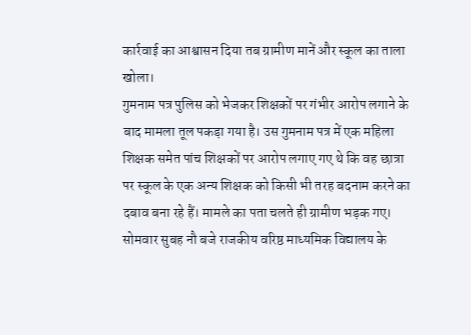कार्रवाई का आश्वासन दिया तब ग्रामीण मानें और स्कूल का ताला खोला।
गुमनाम पत्र पुलिस को भेजकर शिक्षकों पर गंभीर आरोप लगाने के बाद मामला तूल पकड़ा गया है। उस गुमनाम पत्र में एक महिला शिक्षक समेत पांच शिक्षकों पर आरोप लगाए गए थे कि वह छात्रा पर स्कूल के एक अन्य शिक्षक को किसी भी तरह बदनाम करने का दबाव बना रहे हैं। मामले का पता चलते ही ग्रामीण भड़क गए। सोमवार सुबह नौ बजे राजकीय वरिष्ठ माध्यमिक विद्यालय के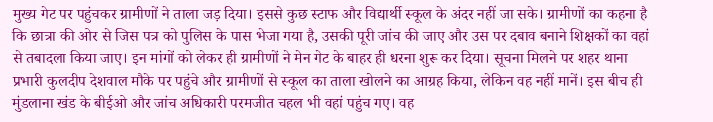मुख्य गेट पर पहुंचकर ग्रामीणों ने ताला जड़ दिया। इससे कुछ स्टाफ और विद्यार्थी स्कूल के अंदर नहीं जा सके। ग्रामीणों का कहना है कि छात्रा की ओर से जिस पत्र को पुलिस के पास भेजा गया है, उसकी पूरी जांच की जाए और उस पर दबाव बनाने शिक्षकों का वहां से तबादला किया जाए। इन मांगों को लेकर ही ग्रामीणों ने मेन गेट के बाहर ही धरना शुरू कर दिया। सूचना मिलने पर शहर थाना प्रभारी कुलदीप देशवाल मौके पर पहुंचे और ग्रामीणों से स्कूल का ताला खोलने का आग्रह किया, लेकिन वह नहीं मानें। इस बीच ही मुंडलाना खंड के बीईओ और जांच अधिकारी परमजीत चहल भी वहां पहुंच गए। वह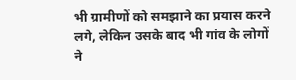भी ग्रामीणों को समझाने का प्रयास करने लगे, लेकिन उसके बाद भी गांव के लोगों ने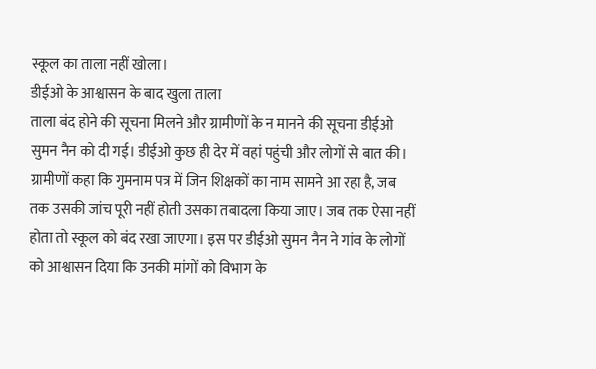स्कूल का ताला नहीं खोला।
डीईओ के आश्वासन के बाद खुला ताला
ताला बंद होने की सूचना मिलने और ग्रामीणों के न मानने की सूचना डीईओ सुमन नैन को दी गई। डीईओ कुछ ही देर में वहां पहुंची और लोगों से बात की। ग्रामीणों कहा कि गुमनाम पत्र में जिन शिक्षकों का नाम सामने आ रहा है, जब तक उसकी जांच पूरी नहीं होती उसका तबादला किया जाए। जब तक ऐसा नहीं होता तो स्कूल को बंद रखा जाएगा। इस पर डीईओ सुमन नैन ने गांव के लोगों को आश्वासन दिया कि उनकी मांगों को विभाग के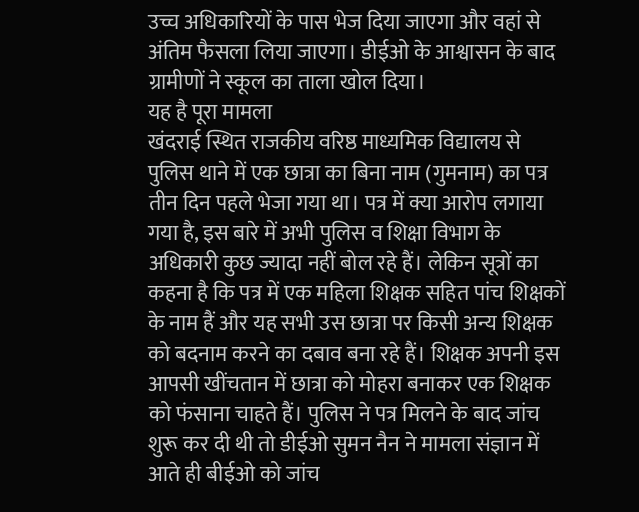उच्च अधिकारियों के पास भेज दिया जाएगा और वहां से अंतिम फैसला लिया जाएगा। डीईओ के आश्वासन के बाद ग्रामीणों ने स्कूल का ताला खोल दिया।
यह है पूरा मामला
खंदराई स्थित राजकीय वरिष्ठ माध्यमिक विद्यालय से पुलिस थाने में एक छात्रा का बिना नाम (गुमनाम) का पत्र तीन दिन पहले भेजा गया था। पत्र में क्या आरोप लगाया गया है, इस बारे में अभी पुलिस व शिक्षा विभाग के अधिकारी कुछ ज्यादा नहीं बोल रहे हैं। लेकिन सूत्रों का कहना है कि पत्र में एक महिला शिक्षक सहित पांच शिक्षकों के नाम हैं और यह सभी उस छात्रा पर किसी अन्य शिक्षक को बदनाम करने का दबाव बना रहे हैं। शिक्षक अपनी इस आपसी खींचतान में छात्रा को मोहरा बनाकर एक शिक्षक को फंसाना चाहते हैं। पुलिस ने पत्र मिलने के बाद जांच शुरू कर दी थी तो डीईओ सुमन नैन ने मामला संज्ञान में आते ही बीईओ को जांच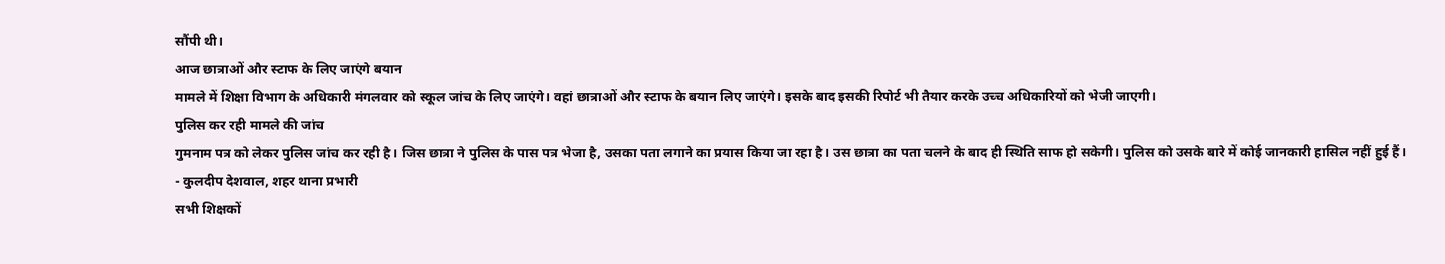सौंपी थी।
आज छात्राओं और स्टाफ के लिए जाएंगे बयान
मामले में शिक्षा विभाग के अधिकारी मंगलवार को स्कूल जांच के लिए जाएंगे। वहां छात्राओं और स्टाफ के बयान लिए जाएंगे। इसके बाद इसकी रिपोर्ट भी तैयार करके उच्च अधिकारियों को भेजी जाएगी।
पुलिस कर रही मामले की जांच
गुमनाम पत्र को लेकर पुलिस जांच कर रही है। जिस छात्रा ने पुलिस के पास पत्र भेजा है, उसका पता लगाने का प्रयास किया जा रहा है। उस छात्रा का पता चलने के बाद ही स्थिति साफ हो सकेगी। पुलिस को उसके बारे में कोई जानकारी हासिल नहीं हुई हैं।
- कुलदीप देशवाल, शहर थाना प्रभारी
सभी शिक्षकों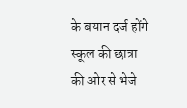के बयान दर्ज होंगे
स्कूल की छात्रा की ओर से भेजे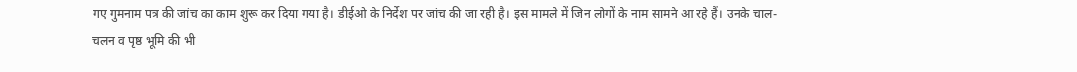गए गुमनाम पत्र की जांच का काम शुरू कर दिया गया है। डीईओ के निर्देश पर जांच की जा रही है। इस मामले में जिन लोगों के नाम सामने आ रहे हैं। उनके चाल-चलन व पृष्ठ भूमि की भी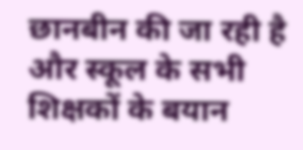छानबीन की जा रही है और स्कूल के सभी शिक्षकों के बयान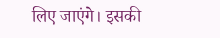लिए जाएंगे। इसकी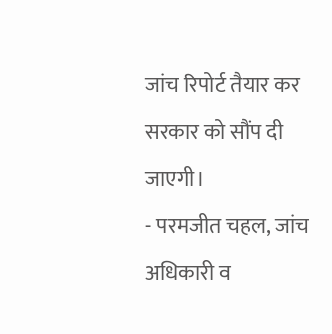जांच रिपोर्ट तैयार कर सरकार को सौंप दी जाएगी।
- परमजीत चहल, जांच अधिकारी व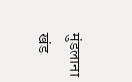मुंडलाना खंड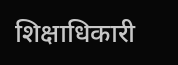शिक्षाधिकारी